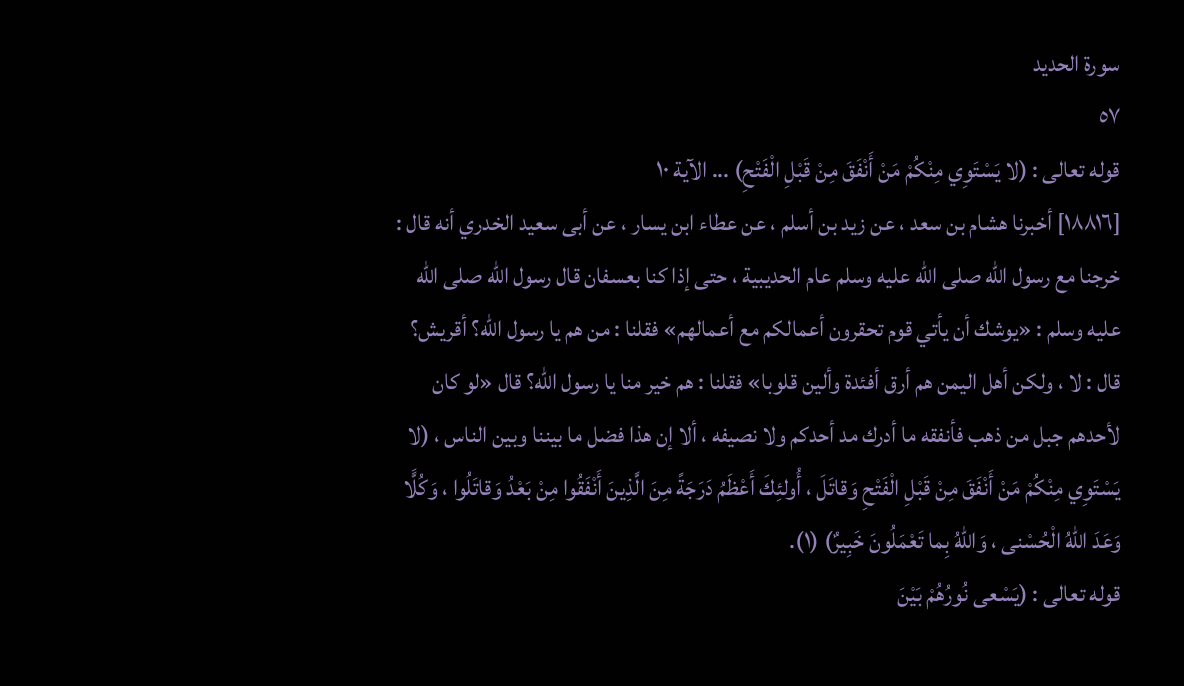سورة الحديد
٥٧
قوله تعالى : (لا يَسْتَوِي مِنْكُمْ مَنْ أَنْفَقَ مِنْ قَبْلِ الْفَتْحِ) ... الآية ١٠
[١٨٨١٦] أخبرنا هشام بن سعد ، عن زيد بن أسلم ، عن عطاء ابن يسار ، عن أبى سعيد الخدري أنه قال : خرجنا مع رسول الله صلى الله عليه وسلم عام الحديبية ، حتى إذا كنا بعسفان قال رسول الله صلى الله عليه وسلم : «يوشك أن يأتي قوم تحقرون أعمالكم مع أعمالهم» فقلنا : من هم يا رسول الله؟ أقريش؟ قال : لا ، ولكن أهل اليمن هم أرق أفئدة وألين قلوبا» فقلنا : هم خير منا يا رسول الله؟ قال «لو كان لأحدهم جبل من ذهب فأنفقه ما أدرك مد أحدكم ولا نصيفه ، ألا إن هذا فضل ما بيننا وبين الناس ، (لا يَسْتَوِي مِنْكُمْ مَنْ أَنْفَقَ مِنْ قَبْلِ الْفَتْحِ وَقاتَلَ ، أُولئِكَ أَعْظَمُ دَرَجَةً مِنَ الَّذِينَ أَنْفَقُوا مِنْ بَعْدُ وَقاتَلُوا ، وَكُلًّا وَعَدَ اللهُ الْحُسْنى ، وَاللهُ بِما تَعْمَلُونَ خَبِيرٌ) (١).
قوله تعالى : (يَسْعى نُورُهُمْ بَيْنَ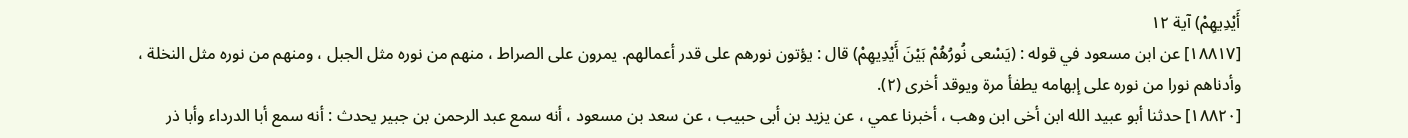أَيْدِيهِمْ) آية ١٢
[١٨٨١٧] عن ابن مسعود في قوله : (يَسْعى نُورُهُمْ بَيْنَ أَيْدِيهِمْ) قال : يؤتون نورهم على قدر أعمالهم. يمرون على الصراط ، منهم من نوره مثل الجبل ، ومنهم من نوره مثل النخلة ، وأدناهم نورا من نوره على إبهامه يطفأ مرة ويوقد أخرى (٢).
[١٨٨٢٠] حدثنا أبو عبيد الله ابن أخى ابن وهب ، أخبرنا عمي ، عن يزيد بن أبى حبيب ، عن سعد بن مسعود ، أنه سمع عبد الرحمن بن جبير يحدث : أنه سمع أبا الدرداء وأبا ذر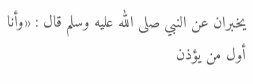يخبران عن النبي صلى الله عليه وسلم قال : «وأنا أول من يؤذن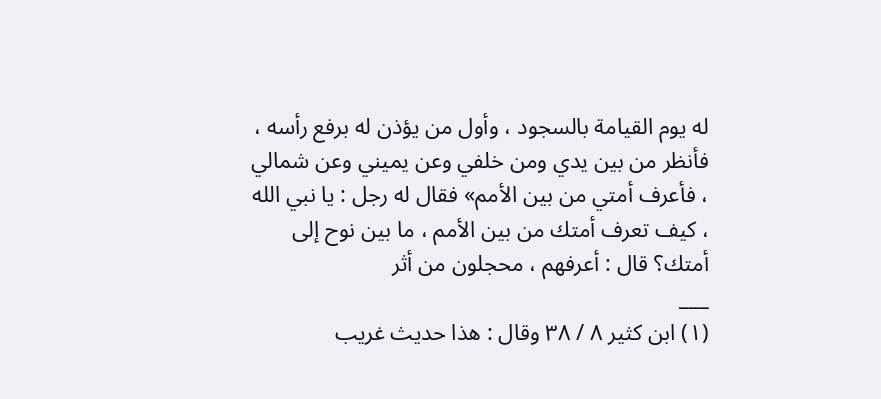له يوم القيامة بالسجود ، وأول من يؤذن له برفع رأسه ، فأنظر من بين يدي ومن خلفي وعن يميني وعن شمالي ، فأعرف أمتي من بين الأمم» فقال له رجل : يا نبي الله ، كيف تعرف أمتك من بين الأمم ، ما بين نوح إلى أمتك؟ قال : أعرفهم ، محجلون من أثر
___
(١) ابن كثير ٨ / ٣٨ وقال : هذا حديث غريب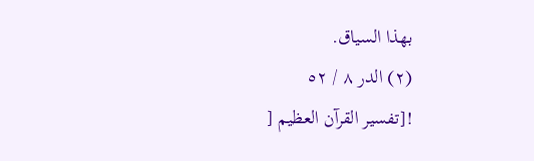بهذا السياق.
(٢) الدر ٨ / ٥٢
![تفسير القرآن العظيم [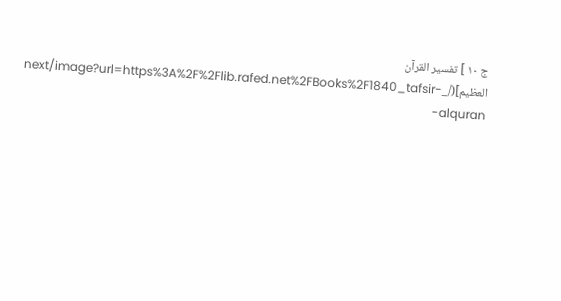ج ١٠ ] تفسير القرآن العظيم](/_next/image?url=https%3A%2F%2Flib.rafed.net%2FBooks%2F1840_tafsir-alquran-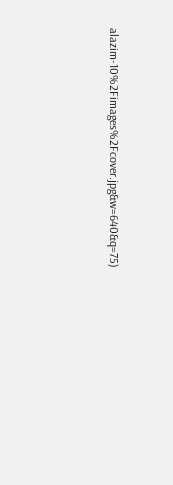alazim-10%2Fimages%2Fcover.jpg&w=640&q=75)